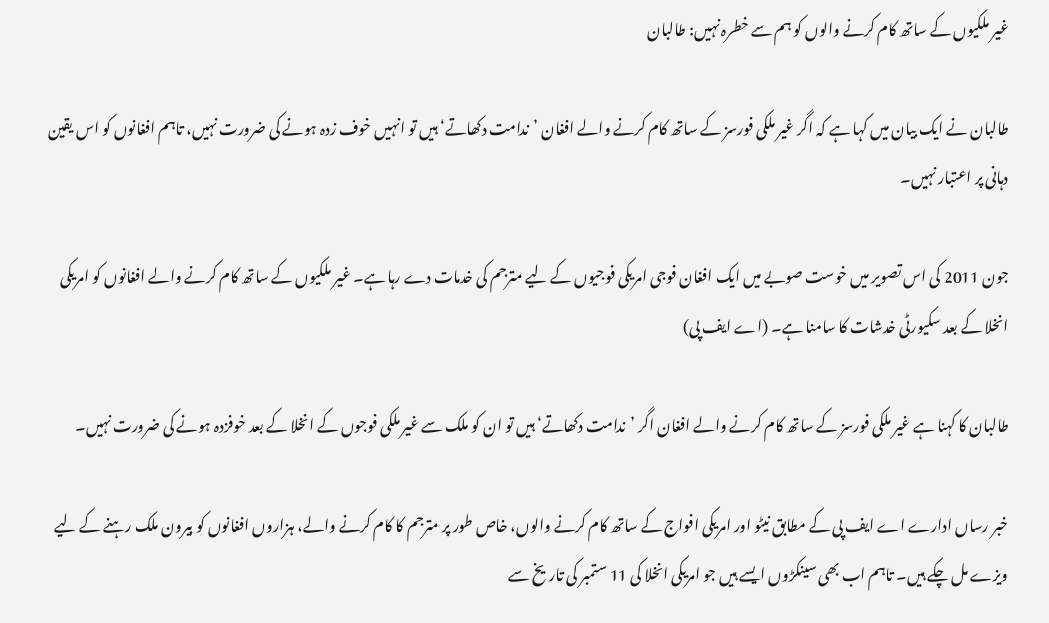غیر ملکیوں کے ساتھ کام کرنے والوں کو ہم سے خطرہ نہیں: طالبان

طالبان نے ایک بیان میں کہا ہے کہ اگر غیر ملکی فورسز کے ساتھ کام کرنے والے افغان ’ندامت دکھاتے‘ ہیں تو انہیں خوف زدہ ہونے کی ضرورت نہیں، تاہم افغانوں کو اس یقین دہانی پر اعتبار نہیں۔

جون 2011 کی اس تصویر میں خوست صوبے میں ایک افغان فوجی امریکی فوجیوں کے لیے مترجم کی خدمات دے رہا ہے۔ غیر ملکیوں کے ساتھ کام کرنے والے افغانوں کو امریکی انخلا کے بعد سکیورٹی خدشات کا سامنا ہے۔ (اے ایف پی)

طالبان کا کہنا ہے غیر ملکی فورسز کے ساتھ کام کرنے والے افغان اگر ’ندامت دکھاتے‘ ہیں تو ان کو ملک سے غیر ملکی فوجوں کے انخلا کے بعد خوفزدہ ہونے کی ضرورت نہیں۔

خبر رساں ادارے اے ایف پی کے مطابق نیٹو اور امریکی افواج کے ساتھ کام کرنے والوں، خاص طور پر مترجم کا کام کرنے والے، ہزاروں افغانوں کو بیرون ملک رہنے کے لیے ویزے مل چکے ہیں۔ تاہم اب بھی سینکڑوں ایسے ہیں جو امریکی انخلا کی 11 ستمبر کی تاریخ سے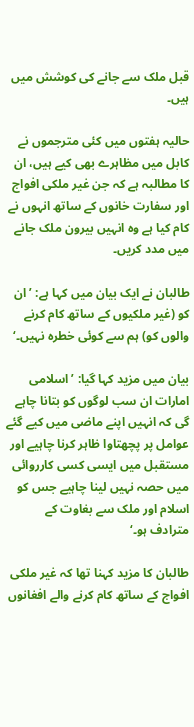قبل ملک سے جانے کی کوشش میں ہیں۔

حالیہ ہفتوں میں کئی مترجموں نے کابل میں مظاہرے بھی کیے ہیں، ان کا مطالبہ ہے کہ جن غیر ملکی افواج اور سفارت خانوں کے ساتھ انہوں نے کام کیا ہے وہ انہیں بیرون ملک جانے میں مدد کریں۔

طالبان نے ایک بیان میں کہا ہے: ’ان کو (غیر ملکیوں کے ساتھ کام کرنے والوں کو) ہم سے کوئی خطرہ نہیں۔‘

بیان میں مزید کہا گیا: ’اسلامی امارات ان سب لوگوں کو بتانا چاہے گی کہ انہیں اپنے ماضی میں کیے گئے عوامل پر پچھتاوا ظاہر کرنا چاہیے اور مستقبل میں ایسی کسی کارروائی میں حصہ نہیں لینا چاہیے جس کو اسلام اور ملک سے بغاوت کے مترادف ہو۔‘

طالبان کا مزید کہنا تھا کہ غیر ملکی افواج کے ساتھ کام کرنے والے افغانوں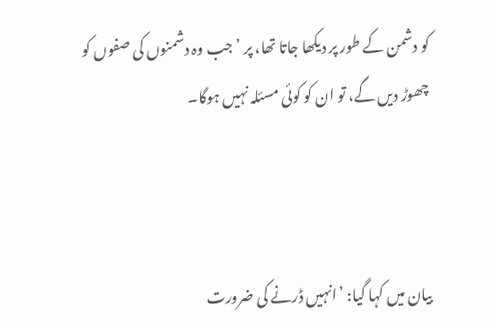کو دشمن کے طور پر دیکھا جاتا تھا، پر ’جب وہ دشمنوں کی صفوں کو چھوڑ دیں گے، تو ان کو کوئی مسئلہ نہیں ہوگا۔



بیان میں کہا گیا: ’انہیں ڈرنے کی ضرورت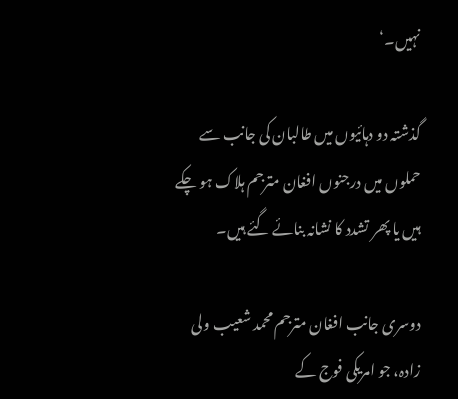نہیں۔‘

گذشتہ دو دہائیوں میں طالبان کی جانب سے حملوں میں درجنوں افغان مترجم ہلاک ہو چکے ہیں یا پھر تشدد کا نشانہ بنائے گئے ہیں۔

دوسری جانب افغان مترجم محمد شعیب ولی زادہ، جو امریکی فوج کے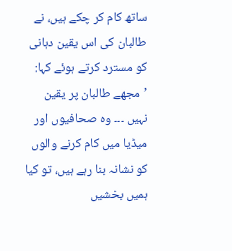ساتھ کام کر چکے ہیں، نے طالبان کی اس یقین دہانی کو مسترد کرتے ہوئے کہا: ’مجھے طالبان پر یقین نہیں ۔۔۔ وہ صحافیوں اور میڈیا میں کام کرنے والوں کو نشانہ بنا رہے ہیں، تو کیا ہمیں بخشیں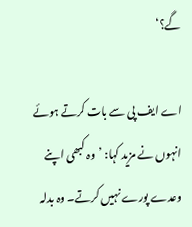گے؟‘

اے ایف پی سے بات کرتے ہوئے انہوں نے مزید کہا: ’وہ کبھی اپنے وعدے پورے نہیں کرتے۔ وہ بدلہ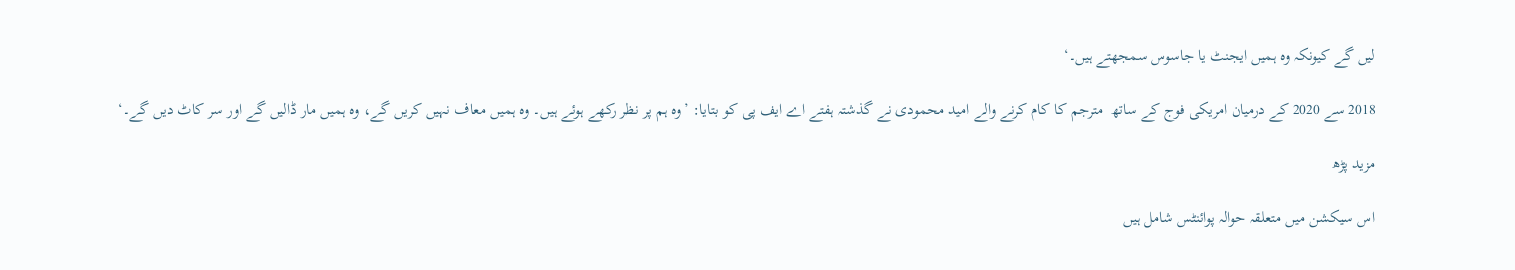لیں گے کیونکہ وہ ہمیں ایجنٹ یا جاسوس سمجھتے ہیں۔‘

2018 سے 2020 کے درمیان امریکی فوج کے ساتھ  مترجم کا کام کرنے والے امید محمودی نے گذشتہ ہفتے اے ایف پی کو بتایا: ’وہ ہم پر نظر رکھے ہوئے ہیں۔ وہ ہمیں معاف نہیں کریں گے، وہ ہمیں مار ڈالیں گے اور سر کاٹ دیں گے۔‘

مزید پڑھ

اس سیکشن میں متعلقہ حوالہ پوائنٹس شامل ہیں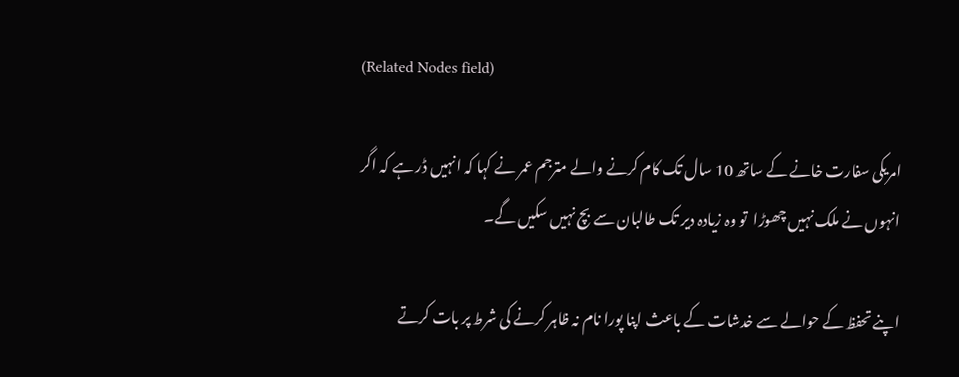(Related Nodes field)

امریکی سفارت خانے کے ساتھ 10 سال تک کام کرنے والے مترجم عمر نے کہا کہ انہیں ڈر ہے کہ اگر انہوں نے ملک نہیں چھوڑا  تو وہ زیادہ دیر تک طالبان سے بچ نہیں سکیں گے۔

اپنے تحفظ کے حوالے سے خدشات کے باعث اپنا پورا نام نہ ظاہر کرنے کی شرط پر بات کرتے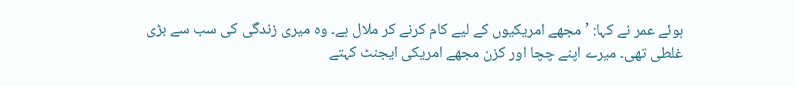ہوئے عمر نے کہا: ’مجھے امریکیوں کے لیے کام کرنے کر ملال ہے۔ وہ میری زندگی کی سب سے بڑی غلطی تھی۔ میرے اپنے چچا اور کزن مجھے امریکی ایجنٹ کہتے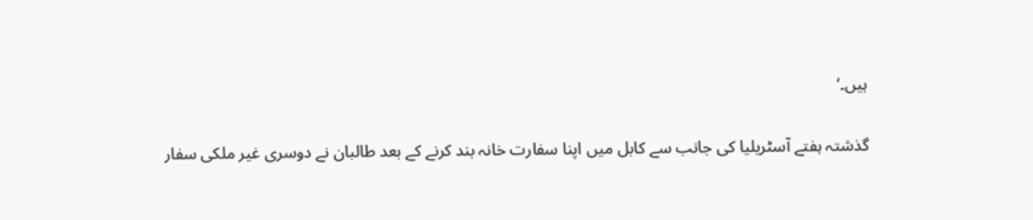ہیں۔‘

گذشتہ ہفتے آسٹریلیا کی جانب سے کابل میں اپنا سفارت خانہ بند کرنے کے بعد طالبان نے دوسری غیر ملکی سفار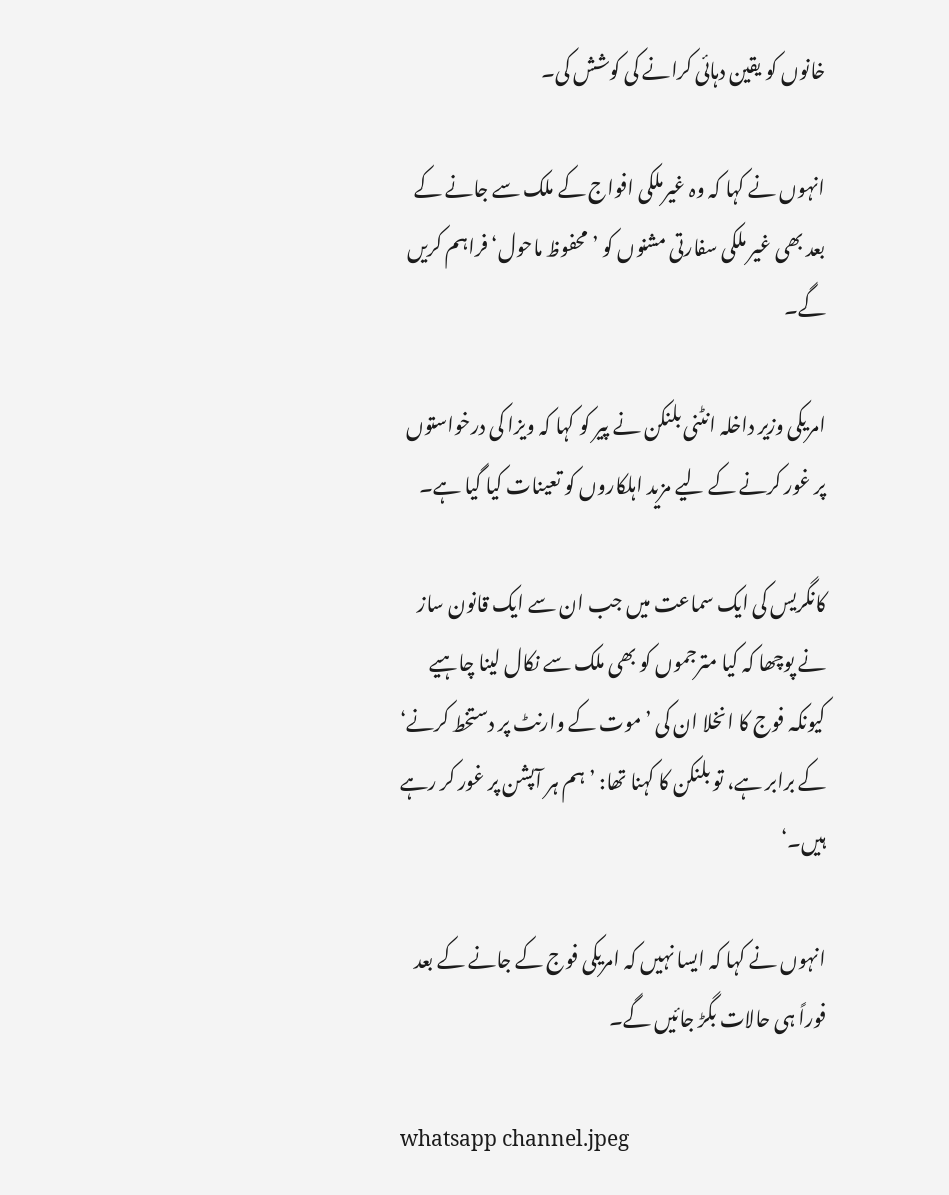خانوں کو یقین دہائی کرانے کی کوشش کی۔

انہوں نے کہا کہ وہ غیرملکی افواج کے ملک سے جانے کے بعد بھی غیر ملکی سفارتی مشنوں کو ’محفوظ ماحول‘ فراہم کریں گے۔

امریکی وزیر داخلہ انٹنی بلنکن نے پیر کو کہا کہ ویزا کی درخواستوں پر غور کرنے کے لیے مزید اہلکاروں کو تعینات کیا گیا ہے۔

کانگریس کی ایک سماعت میں جب ان سے ایک قانون ساز نے پوچھا کہ کیا مترجموں کو بھی ملک سے نکال لینا چاہیے کیونکہ فوج کا انخلا ان کی ’موت کے وارنٹ پر دستخط کرنے‘ کے برابر ہے، تو بلنکن کا کہنا تھا: ’ہم ہر آپشن پر غور کر رہے ہیں۔‘

انہوں نے کہا کہ ایسا نہیں کہ امریکی فوج کے جانے کے بعد فوراً ہی حالات بگڑ جائیں گے۔

whatsapp channel.jpeg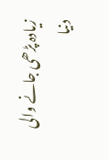زیادہ پڑھی جانے والی دنیا